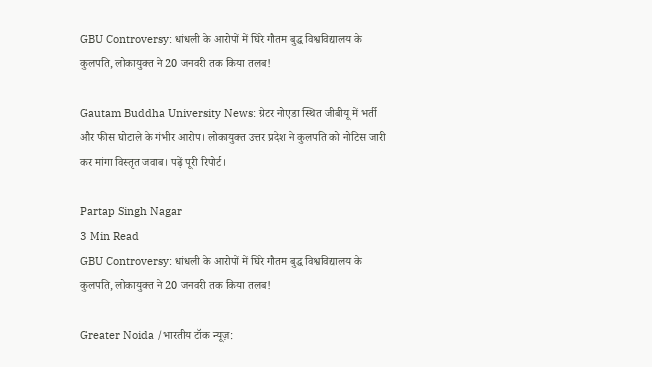GBU Controversy: धांधली के आरोपों में घिरे गौतम बुद्ध विश्वविद्यालय के कुलपति, लोकायुक्त ने 20 जनवरी तक किया तलब!

Gautam Buddha University News: ग्रेटर नोएडा स्थित जीबीयू में भर्ती और फीस घोटाले के गंभीर आरोप। लोकायुक्त उत्तर प्रदेश ने कुलपति को नोटिस जारी कर मांगा विस्तृत जवाब। पढ़ें पूरी रिपोर्ट।

Partap Singh Nagar
3 Min Read
GBU Controversy: धांधली के आरोपों में घिरे गौतम बुद्ध विश्वविद्यालय के कुलपति, लोकायुक्त ने 20 जनवरी तक किया तलब!

Greater Noida /भारतीय टॉक न्यूज़: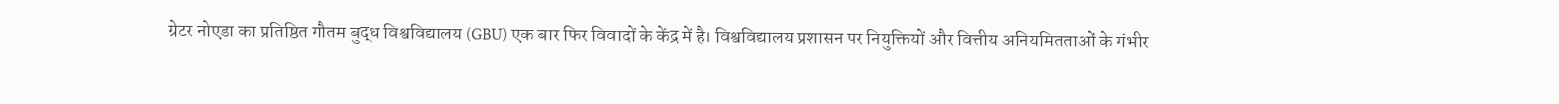ग्रेटर नोएडा का प्रतिष्ठित गौतम बुद्ध विश्वविद्यालय (GBU) एक बार फिर विवादों के केंद्र में है। विश्वविद्यालय प्रशासन पर नियुक्तियों और वित्तीय अनियमितताओं के गंभीर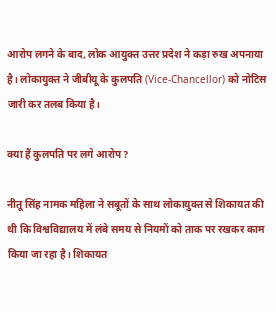आरोप लगने के बाद, लोक आयुक्त उत्तर प्रदेश ने कड़ा रुख अपनाया है। लोकायुक्त ने जीबीयू के कुलपति (Vice-Chancellor) को नोटिस जारी कर तलब किया है।

क्या हैं कुलपति पर लगे आरोप?

नीतू सिंह नामक महिला ने सबूतों के साथ लोकायुक्त से शिकायत की थी कि विश्वविद्यालय में लंबे समय से नियमों को ताक पर रखकर काम किया जा रहा है। शिकायत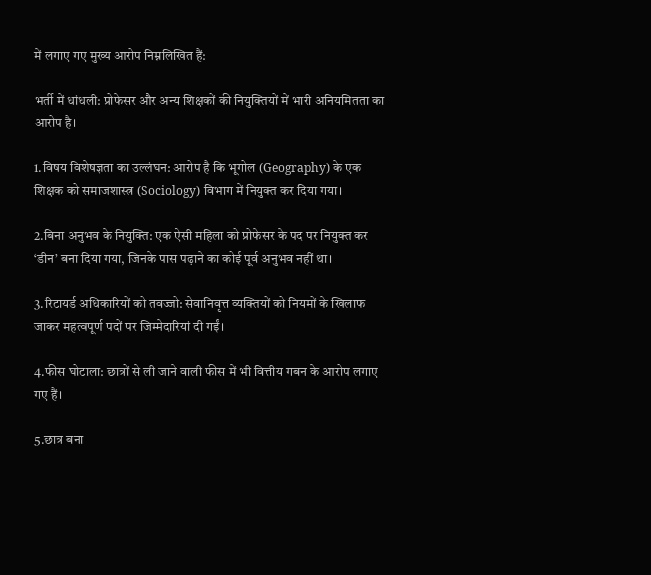में लगाए गए मुख्य आरोप निम्नलिखित हैं:

भर्ती में धांधली: प्रोफेसर और अन्य शिक्षकों की नियुक्तियों में भारी अनियमितता का आरोप है।

1.विषय विशेषज्ञता का उल्लंघन: आरोप है कि भूगोल (Geography) के एक शिक्षक को समाजशास्त्र (Sociology) विभाग में नियुक्त कर दिया गया।

2.बिना अनुभव के नियुक्ति: एक ऐसी महिला को प्रोफेसर के पद पर नियुक्त कर ‘डीन’ बना दिया गया, जिनके पास पढ़ाने का कोई पूर्व अनुभव नहीं था।

3.रिटायर्ड अधिकारियों को तवज्जो: सेवानिवृत्त व्यक्तियों को नियमों के खिलाफ जाकर महत्वपूर्ण पदों पर जिम्मेदारियां दी गईं।

4.फीस घोटाला: छात्रों से ली जाने वाली फीस में भी वित्तीय गबन के आरोप लगाए गए हैं।

5.छात्र बना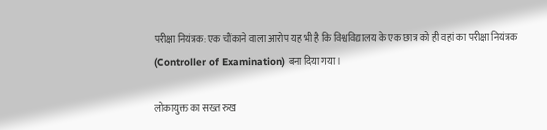परीक्षा नियंत्रक: एक चौंकाने वाला आरोप यह भी है कि विश्वविद्यालय के एक छात्र को ही वहां का परीक्षा नियंत्रक (Controller of Examination) बना दिया गया।

लोकायुक्त का सख्त रुख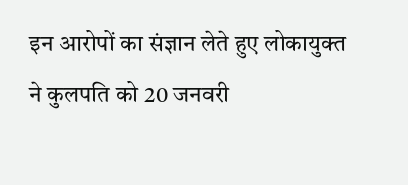इन आरोपों का संज्ञान लेते हुए लोकायुक्त ने कुलपति को 20 जनवरी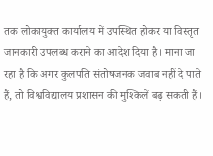तक लोकायुक्त कार्यालय में उपस्थित होकर या विस्तृत जानकारी उपलब्ध कराने का आदेश दिया है। माना जा रहा है कि अगर कुलपति संतोषजनक जवाब नहीं दे पाते हैं, तो विश्वविद्यालय प्रशासन की मुश्किलें बढ़ सकती हैं।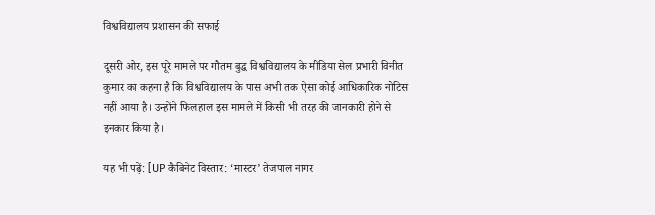विश्वविद्यालय प्रशासन की सफाई

दूसरी ओर, इस पूरे मामले पर गौतम बुद्ध विश्वविद्यालय के मीडिया सेल प्रभारी विनीत कुमार का कहना है कि विश्वविद्यालय के पास अभी तक ऐसा कोई आधिकारिक नोटिस नहीं आया है। उन्होंने फिलहाल इस मामले में किसी भी तरह की जानकारी होने से इनकार किया है।

यह भी पढ़ें: [UP कैबिनेट विस्तार: ‘मास्टर’ तेजपाल नागर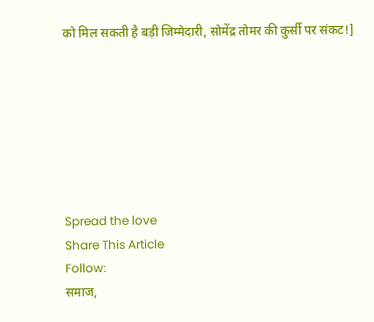को मिल सकती है बड़ी जिम्मेदारी, सोमेंद्र तोमर की कुर्सी पर संकट!]







Spread the love
Share This Article
Follow:
समाज,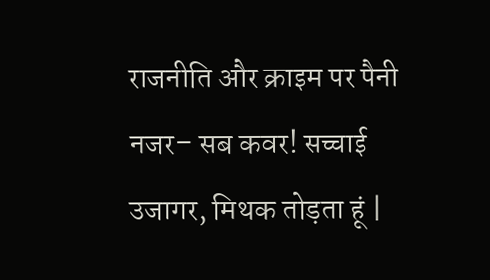राजनीति और क्राइम पर पैनी नजर– सब कवर! सच्चाई उजागर, मिथक तोड़ता हूं |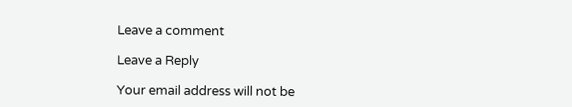Leave a comment

Leave a Reply

Your email address will not be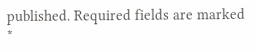published. Required fields are marked *